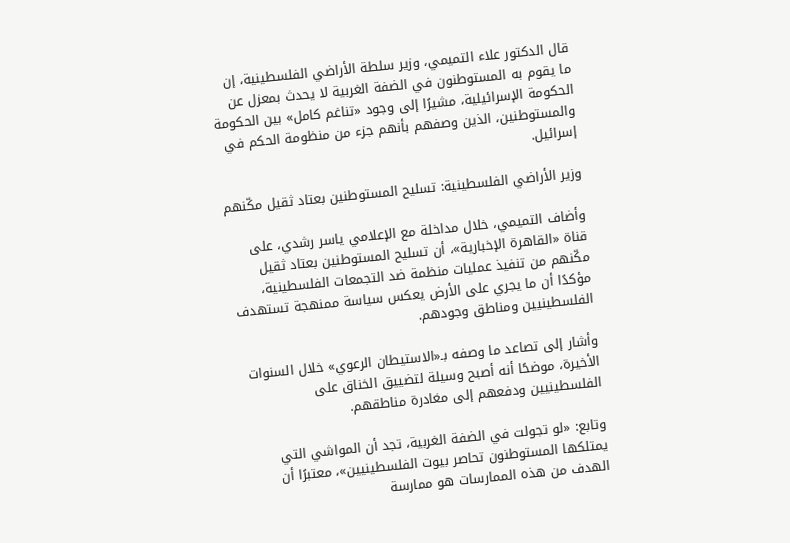قال الدكتور علاء التميمي، وزير سلطة الأراضي الفلسطينية، إن ما يقوم به المستوطنون في الضفة الغربية لا يحدث بمعزل عن الحكومة الإسرائيلية، مشيرًا إلى وجود «تناغم كامل» بين الحكومة والمستوطنين، الذين وصفهم بأنهم جزء من منظومة الحكم في إسرائيل.

وزير الأراضي الفلسطينية: تسليح المستوطنين بعتاد ثقيل مكّنهم

وأضاف التميمي، خلال مداخلة مع الإعلامي ياسر رشدي، على قناة «القاهرة الإخبارية»، أن تسليح المستوطنين بعتاد ثقيل مكّنهم من تنفيذ عمليات منظمة ضد التجمعات الفلسطينية، مؤكدًا أن ما يجري على الأرض يعكس سياسة ممنهجة تستهدف الفلسطينيين ومناطق وجودهم.

وأشار إلى تصاعد ما وصفه بـ«الاستيطان الرعوي» خلال السنوات الأخيرة، موضحًا أنه أصبح وسيلة لتضييق الخناق على الفلسطينيين ودفعهم إلى مغادرة مناطقهم.

وتابع: «لو تجولت في الضفة الغربية، تجد أن المواشي التي يمتلكها المستوطنون تحاصر بيوت الفلسطينيين»، معتبرًا أن الهدف من هذه الممارسات هو ممارسة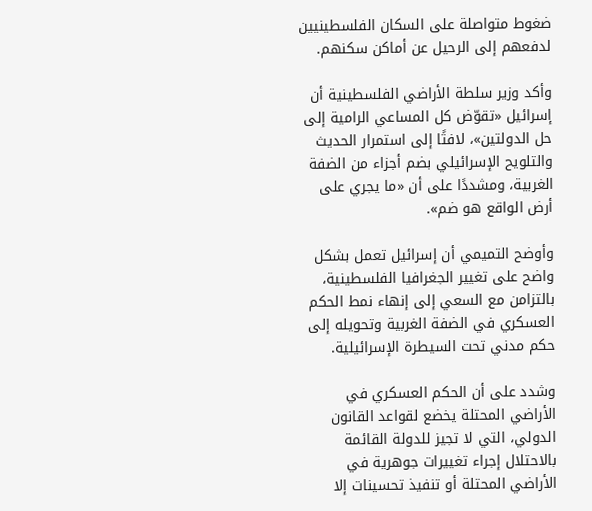ضغوط متواصلة على السكان الفلسطينيين لدفعهم إلى الرحيل عن أماكن سكنهم.

وأكد وزير سلطة الأراضي الفلسطينية أن إسرائيل «تقوّض كل المساعي الرامية إلى حل الدولتين»، لافتًا إلى استمرار الحديث والتلويح الإسرائيلي بضم أجزاء من الضفة الغربية، ومشددًا على أن «ما يجري على أرض الواقع هو ضم».

وأوضح التميمي أن إسرائيل تعمل بشكل واضح على تغيير الجغرافيا الفلسطينية، بالتزامن مع السعي إلى إنهاء نمط الحكم العسكري في الضفة الغربية وتحويله إلى حكم مدني تحت السيطرة الإسرائيلية.

وشدد على أن الحكم العسكري في الأراضي المحتلة يخضع لقواعد القانون الدولي، التي لا تجيز للدولة القائمة بالاحتلال إجراء تغييرات جوهرية في الأراضي المحتلة أو تنفيذ تحسينات إلا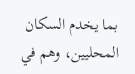بما يخدم السكان المحليين، وهم في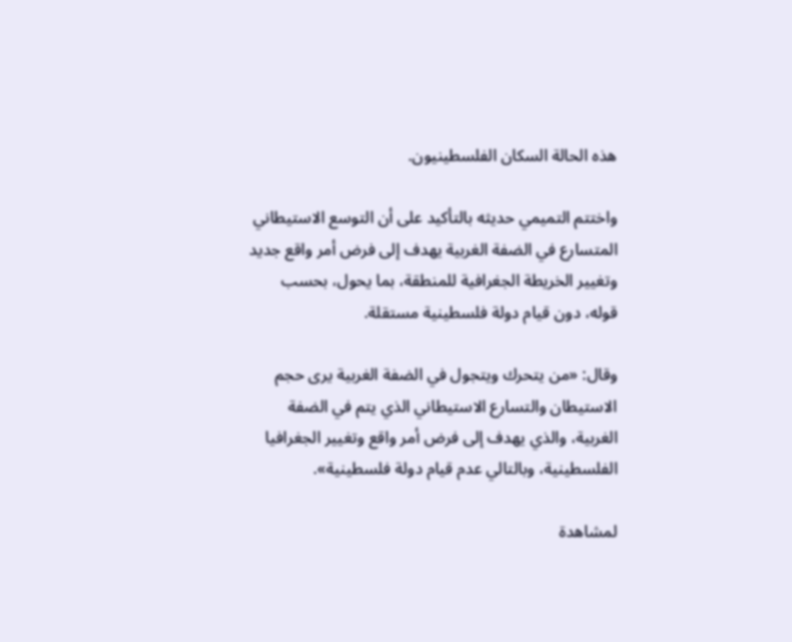هذه الحالة السكان الفلسطينيون.

واختتم التميمي حديثه بالتأكيد على أن التوسع الاستيطاني المتسارع في الضفة الغربية يهدف إلى فرض أمر واقع جديد وتغيير الخريطة الجغرافية للمنطقة، بما يحول، بحسب قوله، دون قيام دولة فلسطينية مستقلة.

وقال: «من يتحرك ويتجول في الضفة الغربية يرى حجم الاستيطان والتسارع الاستيطاني الذي يتم في الضفة الغربية، والذي يهدف إلى فرض أمر واقع وتغيير الجغرافيا الفلسطينية، وبالتالي عدم قيام دولة فلسطينية».

لمشاهدة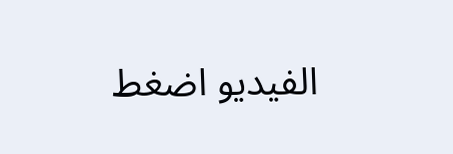الفيديو اضغط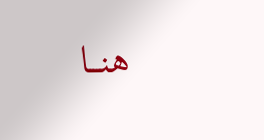هنـــا